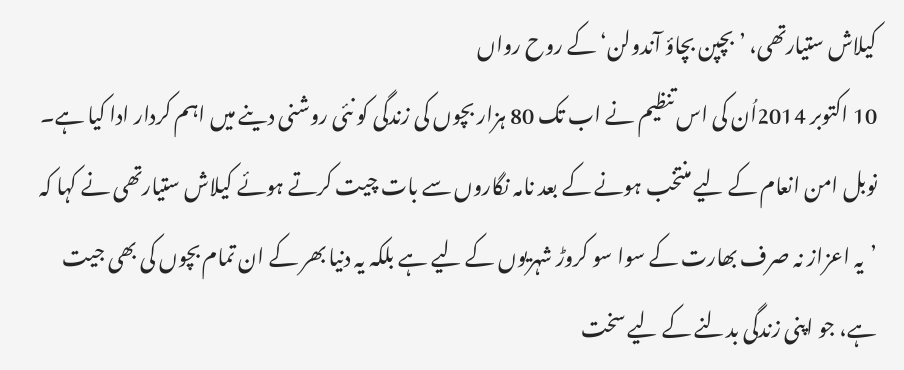کیلاش ستیارتھی، ’بچپن بچاؤ آندولن‘ کے روح رواں
10 اکتوبر 2014اُن کی اس تنظیم نے اب تک 80 ہزار بچوں کی زندگی کو نئی روشنی دینے میں اہم کردار ادا کیا ہے۔ نوبل امن انعام کے لیے منتخب ہونے کے بعد نامہ نگاروں سے بات چیت کرتے ہوئے کیلاش ستیارتھی نے کہا کہ ’یہ اعزاز نہ صرف بھارت کے سوا سو کروڑ شہریوں کے لیے ہے بلکہ یہ دنیا بھر کے ان تمام بچوں کی بھی جیت ہے، جو اپنی زندگی بدلنے کے لیے سخت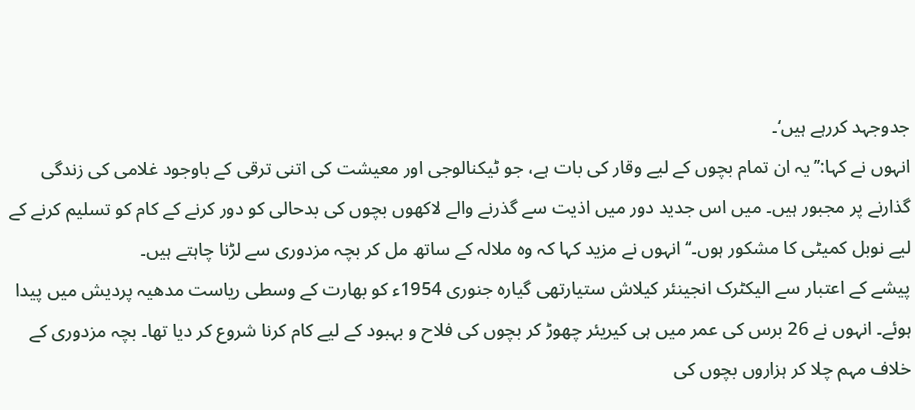جدوجہد کررہے ہیں‘۔
انہوں نے کہا:’’یہ ان تمام بچوں کے لیے وقار کی بات ہے، جو ٹیکنالوجی اور معیشت کی اتنی ترقی کے باوجود غلامی کی زندگی گذارنے پر مجبور ہیں۔ میں اس جدید دور میں اذیت سے گذرنے والے لاکھوں بچوں کی بدحالی کو دور کرنے کے کام کو تسلیم کرنے کے لیے نوبل کمیٹی کا مشکور ہوں۔‘‘ انہوں نے مزید کہا کہ وہ ملالہ کے ساتھ مل کر بچہ مزدوری سے لڑنا چاہتے ہیں۔
پیشے کے اعتبار سے الیکٹرک انجینئر کیلاش ستیارتھی گیارہ جنوری 1954ء کو بھارت کے وسطی ریاست مدھیہ پردیش میں پیدا ہوئے۔ انہوں نے 26 برس کی عمر میں ہی کیریئر چھوڑ کر بچوں کی فلاح و بہبود کے لیے کام کرنا شروع کر دیا تھا۔ بچہ مزدوری کے خلاف مہم چلا کر ہزاروں بچوں کی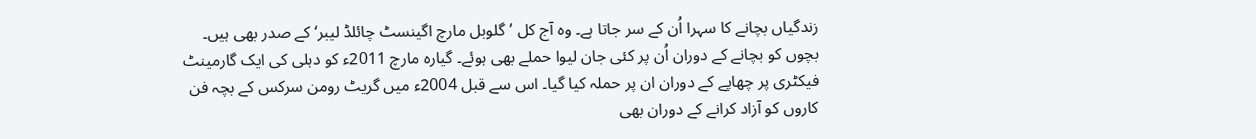زندگیاں بچانے کا سہرا اُن کے سر جاتا ہے۔ وہ آج کل ’گلوبل مارچ اگینسٹ چائلڈ لیبر‘ کے صدر بھی ہیں۔
بچوں کو بچانے کے دوران اُن پر کئی جان لیوا حملے بھی ہوئے۔ گیارہ مارچ 2011ء کو دہلی کی ایک گارمینٹ فیکٹری پر چھاپے کے دوران ان پر حملہ کیا گیا۔ اس سے قبل 2004ء میں گریٹ رومن سرکس کے بچہ فن کاروں کو آزاد کرانے کے دوران بھی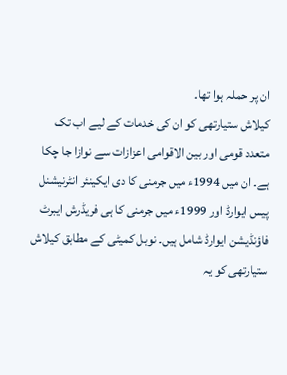ان پر حملہ ہوا تھا۔
کیلاش ستیارتھی کو ان کی خدمات کے لیے اب تک متعدد قومی اور بین الاقوامی اعزازات سے نوازا جا چکا ہے۔ ان میں 1994ء میں جرمنی کا دی ایکینئر انٹرنیشنل پیس ایوارڈ اور 1999ء میں جرمنی کا ہی فریڈرش ایبرٹ فاؤنڈیشن ایوارڈ شامل ہیں۔ نوبل کمیٹی کے مطابق کیلاش ستیارتھی کو یہ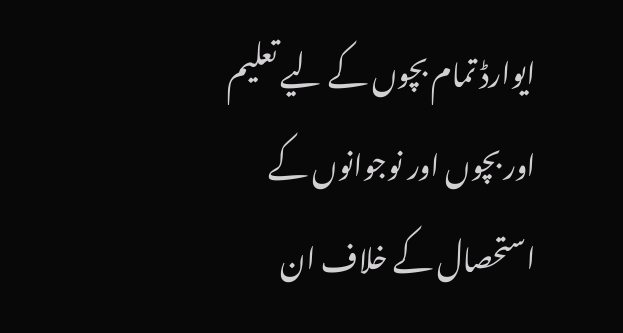ایوارڈ تمام بچوں کے لیے تعلیم اور بچوں اور نوجوانوں کے استحصال کے خلاف ان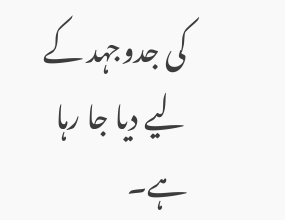کی جدوجہد کے لیے دیا جا رہا ہے۔